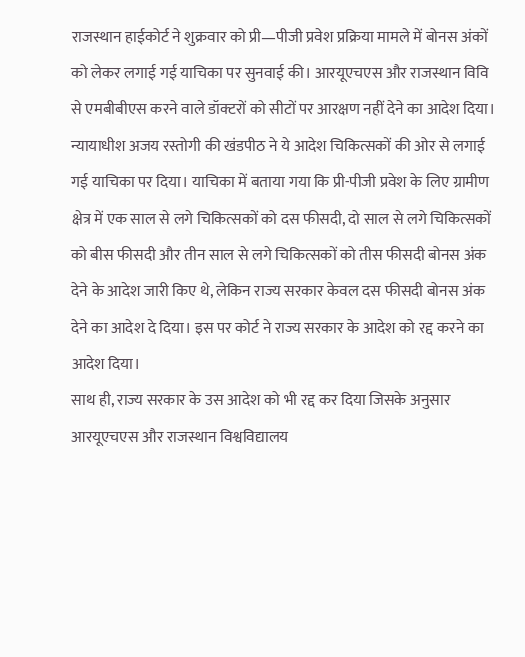राजस्थान हाईकोर्ट ने शुक्रवार को प्री—पीजी प्रवेश प्रक्रिया मामले में बोनस अंकों को लेकर लगाई गई याचिका पर सुनवाई की। आरयूएचएस और राजस्थान विवि से एमबीबीएस करने वाले डॉक्टरों को सीटों पर आरक्षण नहीं देने का आदेश दिया।
न्यायाधीश अजय रस्तोगी की खंडपीठ ने ये आदेश चिकित्सकों की ओर से लगाई गई याचिका पर दिया। याचिका में बताया गया कि प्री-पीजी प्रवेश के लिए ग्रामीण क्षेत्र में एक साल से लगे चिकित्सकों को दस फीसदी, दो साल से लगे चिकित्सकों को बीस फीसदी और तीन साल से लगे चिकित्सकों को तीस फीसदी बोनस अंक देने के आदेश जारी किए थे, लेकिन राज्य सरकार केवल दस फीसदी बोनस अंक देने का आदेश दे दिया। इस पर कोर्ट ने राज्य सरकार के आदेश को रद्द करने का आदेश दिया।
साथ ही, राज्य सरकार के उस आदेश को भी रद्द कर दिया जिसके अनुसार आरयूएचएस और राजस्थान विश्वविद्यालय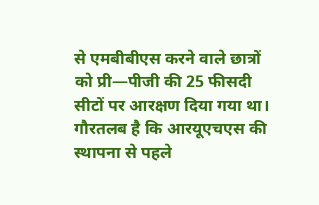से एमबीबीएस करने वाले छात्रों को प्री—पीजी की 25 फीसदी सीटों पर आरक्षण दिया गया था। गौरतलब है कि आरयूएचएस की स्थापना से पहले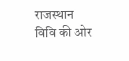राजस्थान विवि की ओर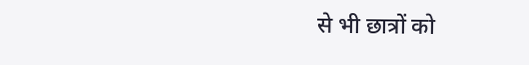से भी छात्रों को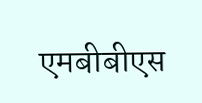एमबीबीएस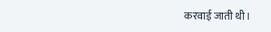करवाई जाती थी।